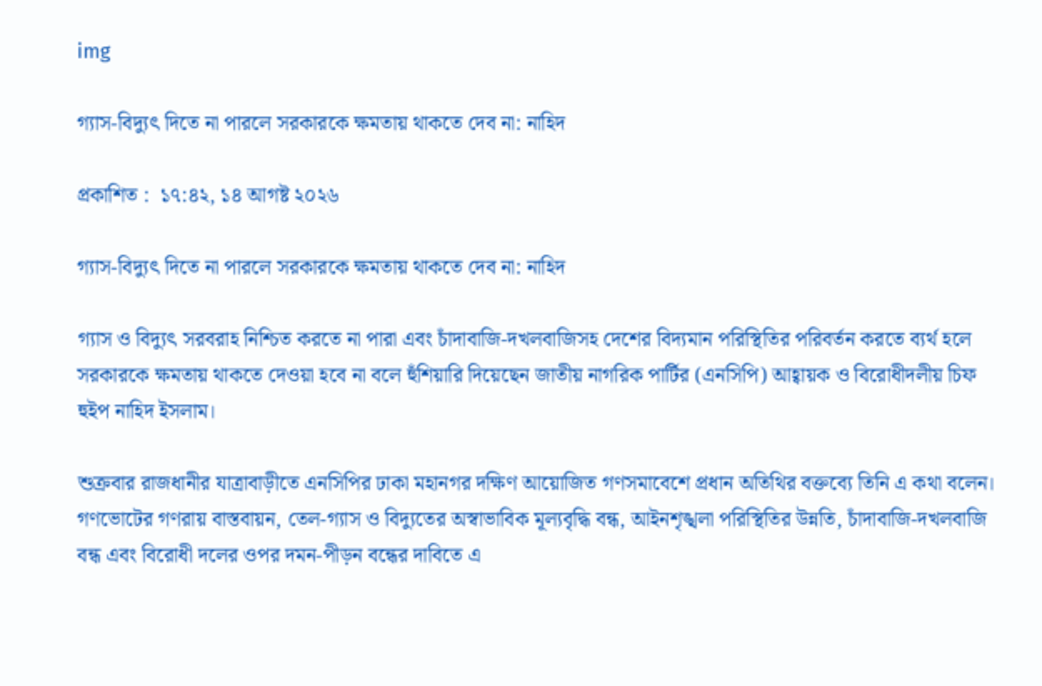img

গ্যাস-বিদ্যুৎ দিতে না পারলে সরকারকে ক্ষমতায় থাকতে দেব না: নাহিদ

প্রকাশিত :  ১৭:৪২, ১৪ আগষ্ট ২০২৬

গ্যাস-বিদ্যুৎ দিতে না পারলে সরকারকে ক্ষমতায় থাকতে দেব না: নাহিদ

গ্যাস ও বিদ্যুৎ সরবরাহ নিশ্চিত করতে না পারা এবং চাঁদাবাজি-দখলবাজিসহ দেশের বিদ্যমান পরিস্থিতির পরিবর্তন করতে ব্যর্থ হলে সরকারকে ক্ষমতায় থাকতে দেওয়া হবে না বলে হুঁশিয়ারি দিয়েছেন জাতীয় নাগরিক পার্টির (এনসিপি) আহ্বায়ক ও বিরোধীদলীয় চিফ হুইপ নাহিদ ইসলাম।

শুক্রবার রাজধানীর যাত্রাবাড়ীতে এনসিপির ঢাকা মহানগর দক্ষিণ আয়োজিত গণসমাবেশে প্রধান অতিথির বক্তব্যে তিনি এ কথা বলেন। গণভোটের গণরায় বাস্তবায়ন, তেল-গ্যাস ও বিদ্যুতের অস্বাভাবিক মূল্যবৃদ্ধি বন্ধ, আইনশৃঙ্খলা পরিস্থিতির উন্নতি, চাঁদাবাজি-দখলবাজি বন্ধ এবং বিরোধী দলের ওপর দমন-পীড়ন বন্ধের দাবিতে এ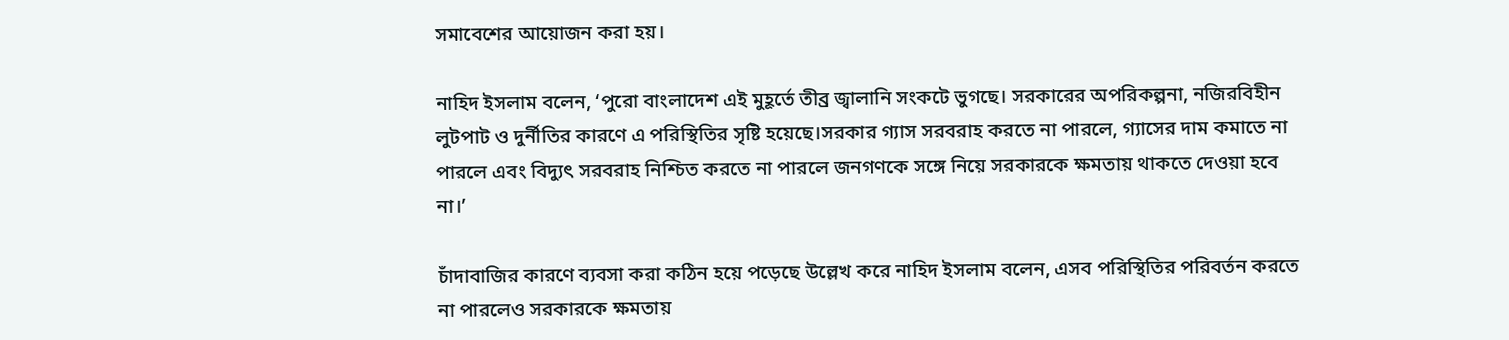সমাবেশের আয়োজন করা হয়।

নাহিদ ইসলাম বলেন, ‘পুরো বাংলাদেশ এই মুহূর্তে তীব্র জ্বালানি সংকটে ভুগছে। সরকারের অপরিকল্পনা, নজিরবিহীন লুটপাট ও দুর্নীতির কারণে এ পরিস্থিতির সৃষ্টি হয়েছে।সরকার গ্যাস সরবরাহ করতে না পারলে, গ্যাসের দাম কমাতে না পারলে এবং বিদ্যুৎ সরবরাহ নিশ্চিত করতে না পারলে জনগণকে সঙ্গে নিয়ে সরকারকে ক্ষমতায় থাকতে দেওয়া হবে না।’

চাঁদাবাজির কারণে ব্যবসা করা কঠিন হয়ে পড়েছে উল্লেখ করে নাহিদ ইসলাম বলেন, এসব পরিস্থিতির পরিবর্তন করতে না পারলেও সরকারকে ক্ষমতায়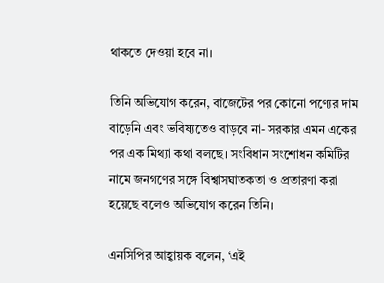থাকতে দেওয়া হবে না।

তিনি অভিযোগ করেন, বাজেটের পর কোনো পণ্যের দাম বাড়েনি এবং ভবিষ্যতেও বাড়বে না- সরকার এমন একের পর এক মিথ্যা কথা বলছে। সংবিধান সংশোধন কমিটির নামে জনগণের সঙ্গে বিশ্বাসঘাতকতা ও প্রতারণা করা হয়েছে বলেও অভিযোগ করেন তিনি।

এনসিপির আহ্বায়ক বলেন, ‘এই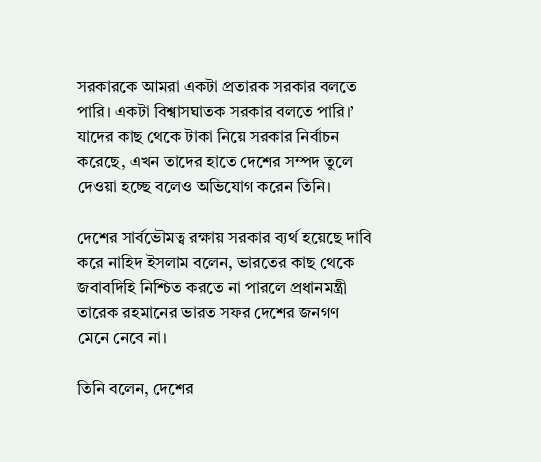সরকারকে আমরা একটা প্রতারক সরকার বলতে পারি। একটা বিশ্বাসঘাতক সরকার বলতে পারি।’ যাদের কাছ থেকে টাকা নিয়ে সরকার নির্বাচন করেছে, এখন তাদের হাতে দেশের সম্পদ তুলে দেওয়া হচ্ছে বলেও অভিযোগ করেন তিনি।

দেশের সার্বভৌমত্ব রক্ষায় সরকার ব্যর্থ হয়েছে দাবি করে নাহিদ ইসলাম বলেন, ভারতের কাছ থেকে জবাবদিহি নিশ্চিত করতে না পারলে প্রধানমন্ত্রী তারেক রহমানের ভারত সফর দেশের জনগণ মেনে নেবে না।

তিনি বলেন, দেশের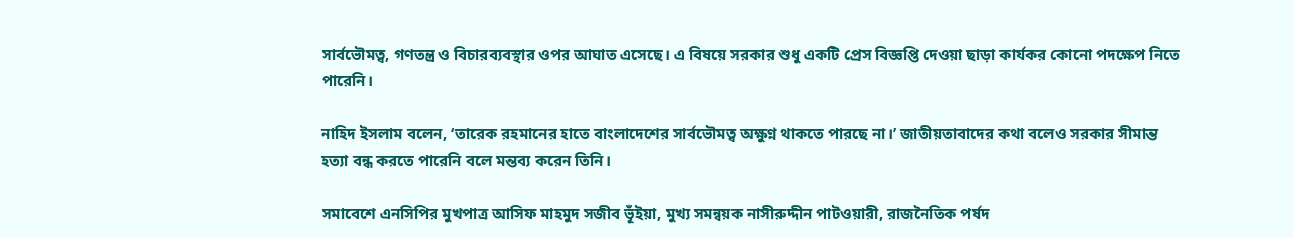সার্বভৌমত্ব, গণতন্ত্র ও বিচারব্যবস্থার ওপর আঘাত এসেছে। এ বিষয়ে সরকার শুধু একটি প্রেস বিজ্ঞপ্তি দেওয়া ছাড়া কার্যকর কোনো পদক্ষেপ নিতে পারেনি।

নাহিদ ইসলাম বলেন, ‘তারেক রহমানের হাতে বাংলাদেশের সার্বভৌমত্ব অক্ষুণ্ন থাকতে পারছে না।’ জাতীয়তাবাদের কথা বলেও সরকার সীমান্ত হত্যা বন্ধ করতে পারেনি বলে মন্তব্য করেন তিনি।

সমাবেশে এনসিপির মুখপাত্র আসিফ মাহমুদ সজীব ভূঁইয়া, মুখ্য সমন্বয়ক নাসীরুদ্দীন পাটওয়ারী, রাজনৈতিক পর্ষদ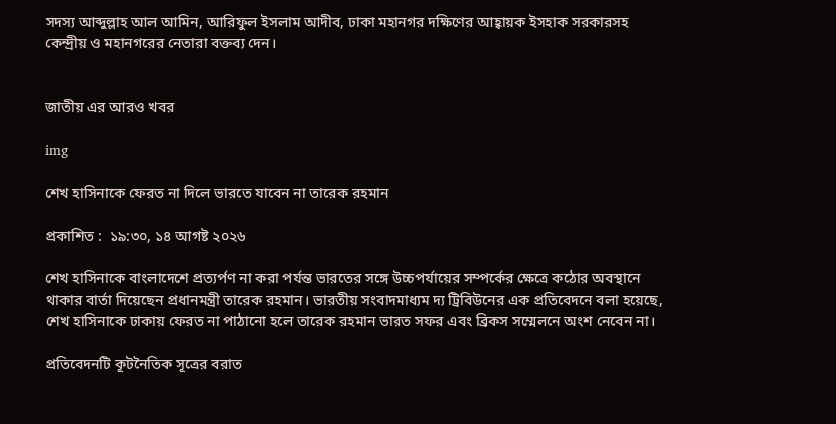সদস্য আব্দুল্লাহ আল আমিন, আরিফুল ইসলাম আদীব, ঢাকা মহানগর দক্ষিণের আহ্বায়ক ইসহাক সরকারসহ কেন্দ্রীয় ও মহানগরের নেতারা বক্তব্য দেন।


জাতীয় এর আরও খবর

img

শেখ হাসিনাকে ফেরত না দিলে ভারতে যাবেন না তারেক রহমান

প্রকাশিত :  ১৯:৩০, ১৪ আগষ্ট ২০২৬

শেখ হাসিনাকে বাংলাদেশে প্রত্যর্পণ না করা পর্যন্ত ভারতের সঙ্গে উচ্চপর্যায়ের সম্পর্কের ক্ষেত্রে কঠোর অবস্থানে থাকার বার্তা দিয়েছেন প্রধানমন্ত্রী তারেক রহমান। ভারতীয় সংবাদমাধ্যম দ্য ট্রিবিউনের এক প্রতিবেদনে বলা হয়েছে, শেখ হাসিনাকে ঢাকায় ফেরত না পাঠানো হলে তারেক রহমান ভারত সফর এবং ব্রিকস সম্মেলনে অংশ নেবেন না।

প্রতিবেদনটি কূটনৈতিক সূত্রের বরাত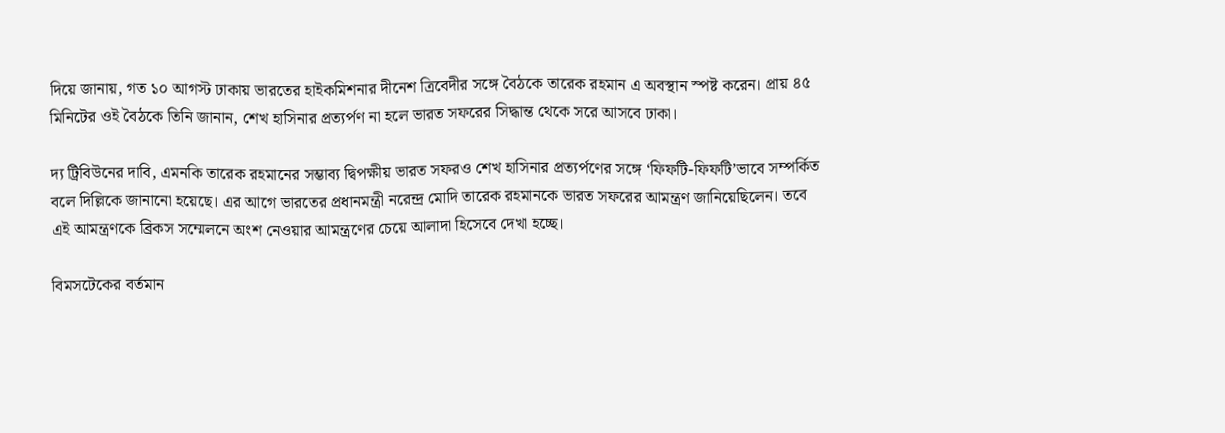দিয়ে জানায়, গত ১০ আগস্ট ঢাকায় ভারতের হাইকমিশনার দীনেশ ত্রিবেদীর সঙ্গে বৈঠকে তারেক রহমান এ অবস্থান স্পষ্ট করেন। প্রায় ৪৫ মিনিটের ওই বৈঠকে তিনি জানান, শেখ হাসিনার প্রত্যর্পণ না হলে ভারত সফরের সিদ্ধান্ত থেকে সরে আসবে ঢাকা।

দ্য ট্রিবিউনের দাবি, এমনকি তারেক রহমানের সম্ভাব্য দ্বিপক্ষীয় ভারত সফরও শেখ হাসিনার প্রত্যর্পণের সঙ্গে ‘ফিফটি-ফিফটি’ভাবে সম্পর্কিত বলে দিল্লিকে জানানো হয়েছে। এর আগে ভারতের প্রধানমন্ত্রী নরেন্দ্র মোদি তারেক রহমানকে ভারত সফরের আমন্ত্রণ জানিয়েছিলেন। তবে এই আমন্ত্রণকে ব্রিকস সম্মেলনে অংশ নেওয়ার আমন্ত্রণের চেয়ে আলাদা হিসেবে দেখা হচ্ছে।

বিমসটেকের বর্তমান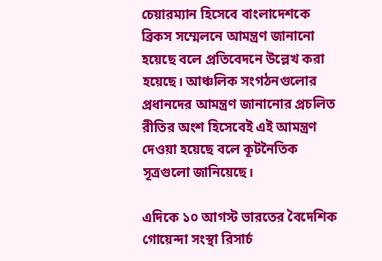চেয়ারম্যান হিসেবে বাংলাদেশকে ব্রিকস সম্মেলনে আমন্ত্রণ জানানো হয়েছে বলে প্রতিবেদনে উল্লেখ করা হয়েছে। আঞ্চলিক সংগঠনগুলোর প্রধানদের আমন্ত্রণ জানানোর প্রচলিত রীতির অংশ হিসেবেই এই আমন্ত্রণ দেওয়া হয়েছে বলে কূটনৈতিক সূত্রগুলো জানিয়েছে।

এদিকে ১০ আগস্ট ভারতের বৈদেশিক গোয়েন্দা সংস্থা রিসার্চ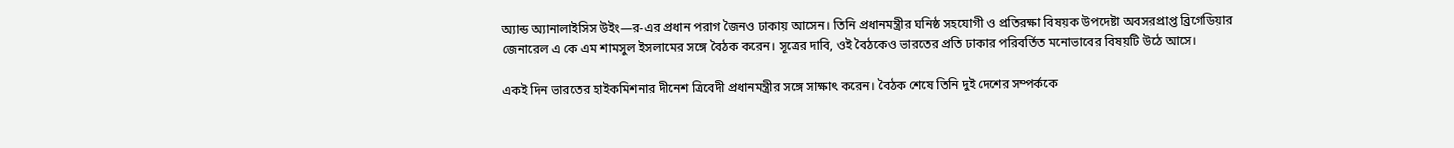অ্যান্ড অ্যানালাইসিস উইং—র-এর প্রধান পরাগ জৈনও ঢাকায় আসেন। তিনি প্রধানমন্ত্রীর ঘনিষ্ঠ সহযোগী ও প্রতিরক্ষা বিষয়ক উপদেষ্টা অবসরপ্রাপ্ত ব্রিগেডিয়ার জেনারেল এ কে এম শামসুল ইসলামের সঙ্গে বৈঠক করেন। সূত্রের দাবি, ওই বৈঠকেও ভারতের প্রতি ঢাকার পরিবর্তিত মনোভাবের বিষয়টি উঠে আসে।

একই দিন ভারতের হাইকমিশনার দীনেশ ত্রিবেদী প্রধানমন্ত্রীর সঙ্গে সাক্ষাৎ করেন। বৈঠক শেষে তিনি দুই দেশের সম্পর্ককে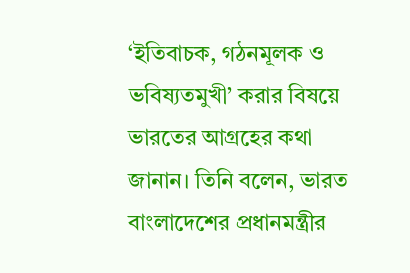‘ইতিবাচক, গঠনমূলক ও ভবিষ্যতমুখী’ করার বিষয়ে ভারতের আগ্রহের কথা জানান। তিনি বলেন, ভারত বাংলাদেশের প্রধানমন্ত্রীর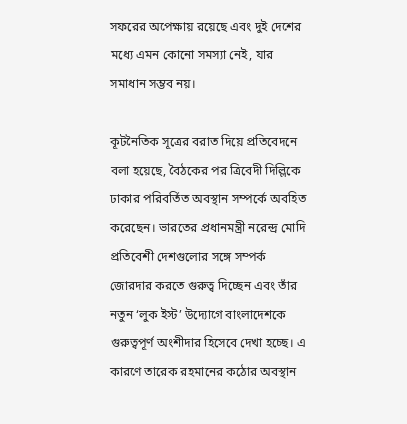সফরের অপেক্ষায় রয়েছে এবং দুই দেশের মধ্যে এমন কোনো সমস্যা নেই, যার সমাধান সম্ভব নয়।

কূটনৈতিক সূত্রের বরাত দিয়ে প্রতিবেদনে বলা হয়েছে, বৈঠকের পর ত্রিবেদী দিল্লিকে ঢাকার পরিবর্তিত অবস্থান সম্পর্কে অবহিত করেছেন। ভারতের প্রধানমন্ত্রী নরেন্দ্র মোদি প্রতিবেশী দেশগুলোর সঙ্গে সম্পর্ক জোরদার করতে গুরুত্ব দিচ্ছেন এবং তাঁর নতুন ‘লুক ইস্ট’ উদ্যোগে বাংলাদেশকে গুরুত্বপূর্ণ অংশীদার হিসেবে দেখা হচ্ছে। এ কারণে তারেক রহমানের কঠোর অবস্থান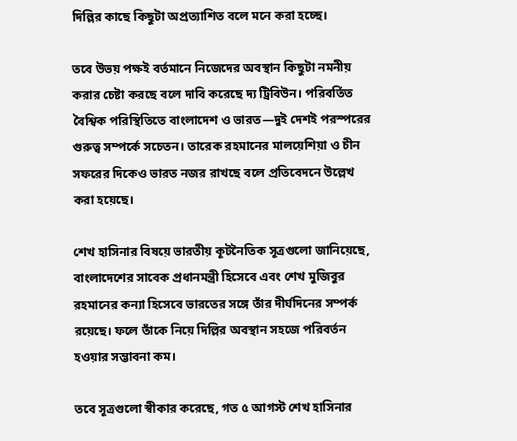দিল্লির কাছে কিছুটা অপ্রত্যাশিত বলে মনে করা হচ্ছে।

তবে উভয় পক্ষই বর্তমানে নিজেদের অবস্থান কিছুটা নমনীয় করার চেষ্টা করছে বলে দাবি করেছে দ্য ট্রিবিউন। পরিবর্তিত বৈশ্বিক পরিস্থিতিতে বাংলাদেশ ও ভারত—দুই দেশই পরস্পরের গুরুত্ব সম্পর্কে সচেতন। তারেক রহমানের মালয়েশিয়া ও চীন সফরের দিকেও ভারত নজর রাখছে বলে প্রতিবেদনে উল্লেখ করা হয়েছে।

শেখ হাসিনার বিষয়ে ভারতীয় কূটনৈতিক সূত্রগুলো জানিয়েছে, বাংলাদেশের সাবেক প্রধানমন্ত্রী হিসেবে এবং শেখ মুজিবুর রহমানের কন্যা হিসেবে ভারতের সঙ্গে তাঁর দীর্ঘদিনের সম্পর্ক রয়েছে। ফলে তাঁকে নিয়ে দিল্লির অবস্থান সহজে পরিবর্তন হওয়ার সম্ভাবনা কম।

তবে সূত্রগুলো স্বীকার করেছে, গত ৫ আগস্ট শেখ হাসিনার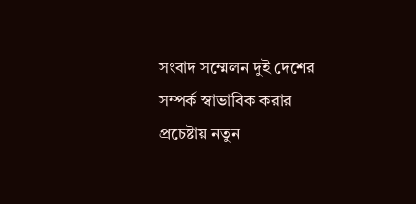সংবাদ সম্মেলন দুই দেশের সম্পর্ক স্বাভাবিক করার প্রচেষ্টায় নতুন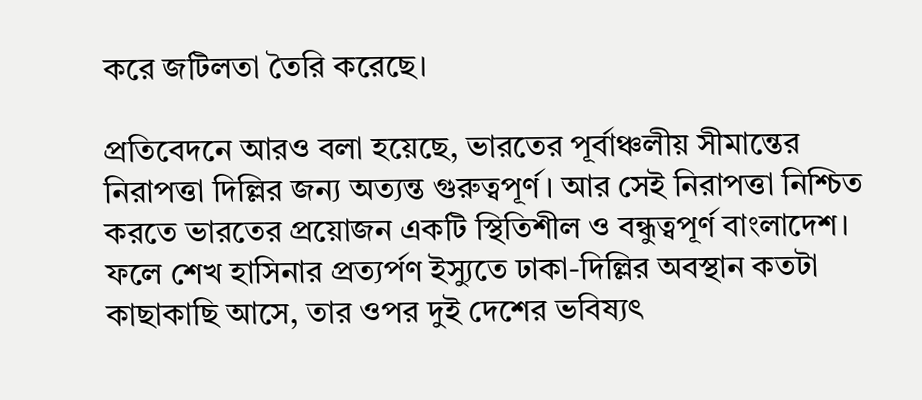করে জটিলতা তৈরি করেছে।

প্রতিবেদনে আরও বলা হয়েছে, ভারতের পূর্বাঞ্চলীয় সীমান্তের নিরাপত্তা দিল্লির জন্য অত্যন্ত গুরুত্বপূর্ণ। আর সেই নিরাপত্তা নিশ্চিত করতে ভারতের প্রয়োজন একটি স্থিতিশীল ও বন্ধুত্বপূর্ণ বাংলাদেশ। ফলে শেখ হাসিনার প্রত্যর্পণ ইস্যুতে ঢাকা-দিল্লির অবস্থান কতটা কাছাকাছি আসে, তার ওপর দুই দেশের ভবিষ্যৎ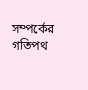সম্পর্কের গতিপথ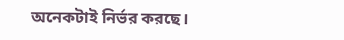অনেকটাই নির্ভর করছে।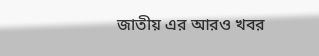জাতীয় এর আরও খবর